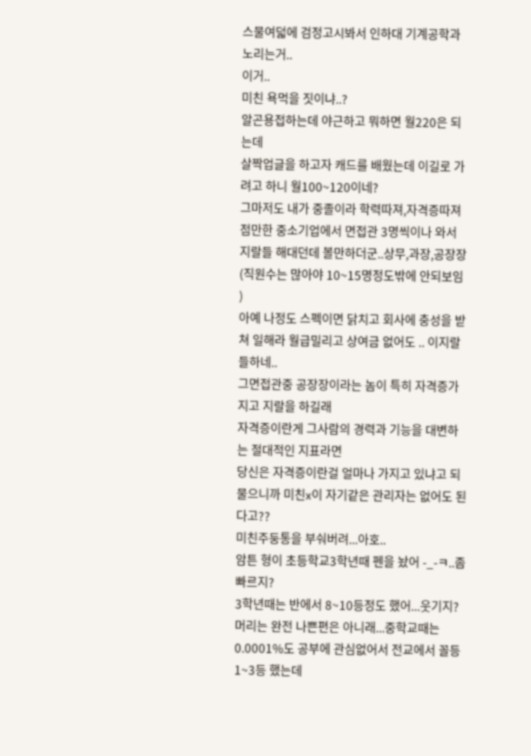스물여덟에 검정고시봐서 인하대 기계공학과 노리는거..
이거..
미친 욕먹을 짓이냐..?
알곤용접하는데 야근하고 뭐하면 월220은 되는데
살짝업글을 하고자 캐드를 배웠는데 이길로 가려고 하니 월100~120이네?
그마저도 내가 중졸이라 학력따져,자격증따져 점만한 중소기업에서 면접관 3명씩이나 와서
지랄들 해대던데 볼만하더군..상무,과장,공장장  (직원수는 많아야 10~15명정도밖에 안되보임 )
아예 나정도 스펙이면 닭치고 회사에 충성을 받쳐 일해라 월급밀리고 상여금 없어도 .. 이지랄들하네..
그면접관중 공장장이라는 놈이 특히 자격증가지고 지랄을 하길래
자격증이란게 그사람의 경력과 기능을 대변하는 절대적인 지표라면
당신은 자격증이란걸 얼마나 가지고 있냐고 되물으니까 미친x이 자기같은 관리자는 없어도 된다고??
미친주둥통을 부숴버려...아호..
암튼 형이 초등학교3학년때 펜을 놨어 -_-ㅋ..좀 빠르지?
3학년때는 반에서 8~10등정도 했어...웃기지?
머리는 완전 나쁜편은 아니래...중학교때는 0.0001%도 공부에 관심없어서 전교에서 꼴등1~3등 했는데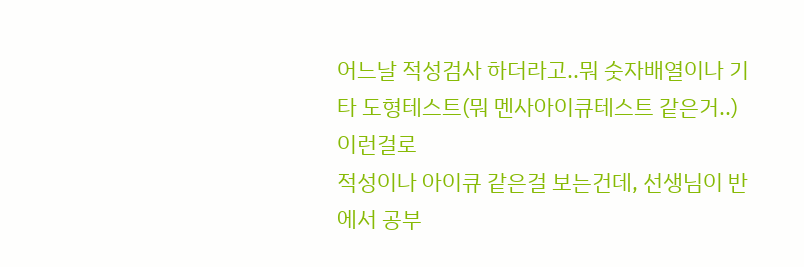어느날 적성검사 하더라고..뭐 숫자배열이나 기타 도형테스트(뭐 멘사아이큐테스트 같은거..)이런걸로
적성이나 아이큐 같은걸 보는건데, 선생님이 반에서 공부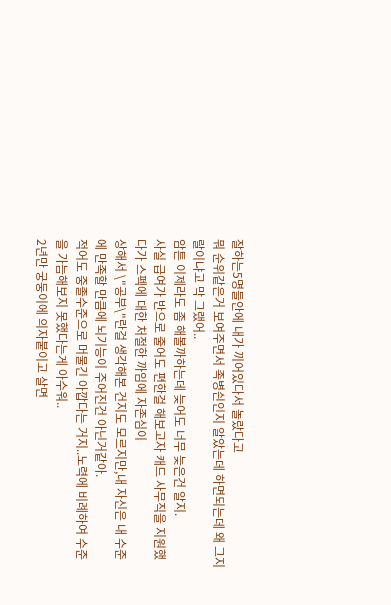잘하는5명들안에 내가 끼어있다서 놀랐다고
뭐 순위같은거 보여주면서 족병싄인지 알았는데 하면되는데 왜 그지랄이냐고 막 그랬어..
암튼 이제라도 좀 해볼까하는데 늦어도 너무 늦은건 알지.
사실 급여가 반으로 줄어도 편한걸 해보고자 캐드 사무직을 지원했다가 스펙에 대한 처절한 까임에 자존심이
상해서 \"공부\"란걸 생각해본 건지도 모르지만,내 자신은 내 수준에 만족할 만큼에 뇌기능이 주어진건 아닌거같아.
적어도 중졸수준으로 머물긴 아깝다는 거지..노력에 비례하여 수준을 가늠해보지 못했다는게 아수워..
2년만 궁둥이에 의자붙이고 살면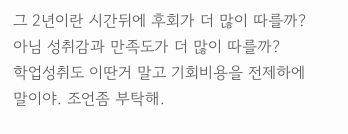그 2년이란 시간뒤에 후회가 더 많이 따를까?
아님 성취감과 만족도가 더 많이 따를까?
학업성취도 이딴거 말고 기회비용을 전제하에 말이야. 조언좀 부탁해.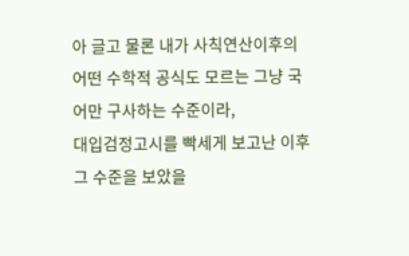아 글고 물론 내가 사칙연산이후의 어떤 수학적 공식도 모르는 그냥 국어만 구사하는 수준이라,
대입검정고시를 빡세게 보고난 이후 그 수준을 보았을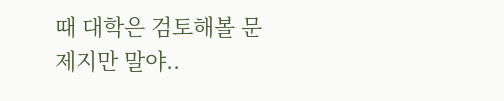때 대학은 검토해볼 문제지만 말야..